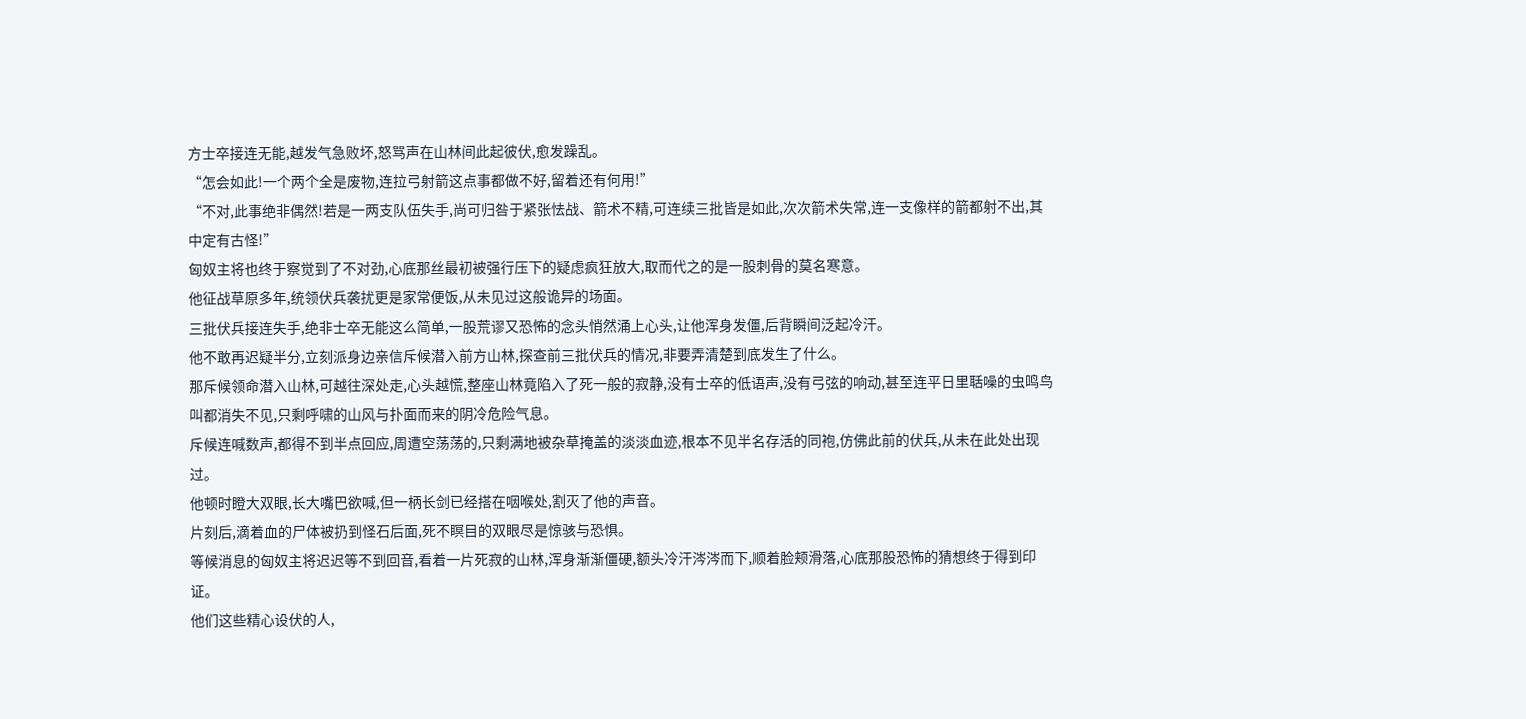方士卒接连无能,越发气急败坏,怒骂声在山林间此起彼伏,愈发躁乱。
“怎会如此!一个两个全是废物,连拉弓射箭这点事都做不好,留着还有何用!”
“不对,此事绝非偶然!若是一两支队伍失手,尚可归咎于紧张怯战、箭术不精,可连续三批皆是如此,次次箭术失常,连一支像样的箭都射不出,其中定有古怪!”
匈奴主将也终于察觉到了不对劲,心底那丝最初被强行压下的疑虑疯狂放大,取而代之的是一股刺骨的莫名寒意。
他征战草原多年,统领伏兵袭扰更是家常便饭,从未见过这般诡异的场面。
三批伏兵接连失手,绝非士卒无能这么简单,一股荒谬又恐怖的念头悄然涌上心头,让他浑身发僵,后背瞬间泛起冷汗。
他不敢再迟疑半分,立刻派身边亲信斥候潜入前方山林,探查前三批伏兵的情况,非要弄清楚到底发生了什么。
那斥候领命潜入山林,可越往深处走,心头越慌,整座山林竟陷入了死一般的寂静,没有士卒的低语声,没有弓弦的响动,甚至连平日里聒噪的虫鸣鸟叫都消失不见,只剩呼啸的山风与扑面而来的阴冷危险气息。
斥候连喊数声,都得不到半点回应,周遭空荡荡的,只剩满地被杂草掩盖的淡淡血迹,根本不见半名存活的同袍,仿佛此前的伏兵,从未在此处出现过。
他顿时瞪大双眼,长大嘴巴欲喊,但一柄长剑已经搭在咽喉处,割灭了他的声音。
片刻后,滴着血的尸体被扔到怪石后面,死不瞑目的双眼尽是惊骇与恐惧。
等候消息的匈奴主将迟迟等不到回音,看着一片死寂的山林,浑身渐渐僵硬,额头冷汗涔涔而下,顺着脸颊滑落,心底那股恐怖的猜想终于得到印证。
他们这些精心设伏的人,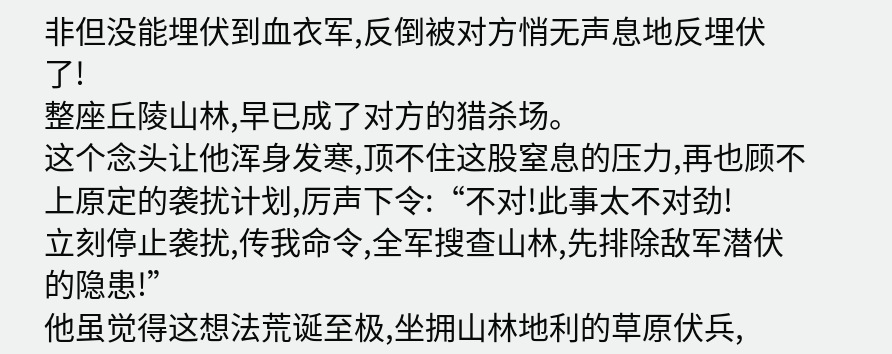非但没能埋伏到血衣军,反倒被对方悄无声息地反埋伏了!
整座丘陵山林,早已成了对方的猎杀场。
这个念头让他浑身发寒,顶不住这股窒息的压力,再也顾不上原定的袭扰计划,厉声下令:“不对!此事太不对劲!
立刻停止袭扰,传我命令,全军搜查山林,先排除敌军潜伏的隐患!”
他虽觉得这想法荒诞至极,坐拥山林地利的草原伏兵,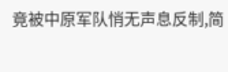竟被中原军队悄无声息反制,简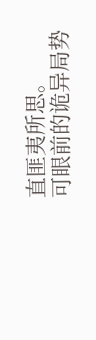直匪夷所思。
可眼前的诡异局势